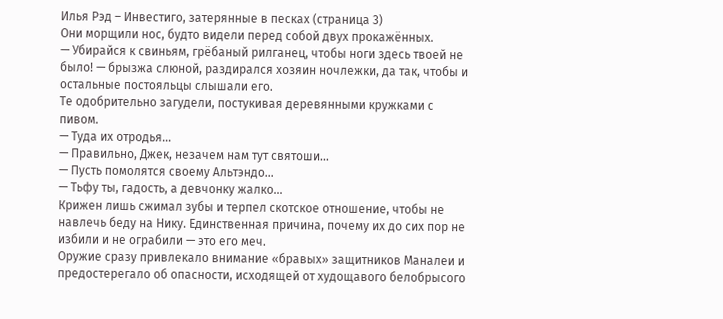Илья Рэд – Инвестиго, затерянные в песках (страница 3)
Они морщили нос, будто видели перед собой двух прокажённых.
— Убирайся к свиньям, грёбаный рилганец, чтобы ноги здесь твоей не было! — брызжа слюной, раздирался хозяин ночлежки, да так, чтобы и остальные постояльцы слышали его.
Те одобрительно загудели, постукивая деревянными кружками с пивом.
— Туда их отродья…
— Правильно, Джек, незачем нам тут святоши…
— Пусть помолятся своему Альтэндо…
— Тьфу ты, гадость, а девчонку жалко…
Крижен лишь сжимал зубы и терпел скотское отношение, чтобы не навлечь беду на Нику. Единственная причина, почему их до сих пор не избили и не ограбили — это его меч.
Оружие сразу привлекало внимание «бравых» защитников Маналеи и предостерегало об опасности, исходящей от худощавого белобрысого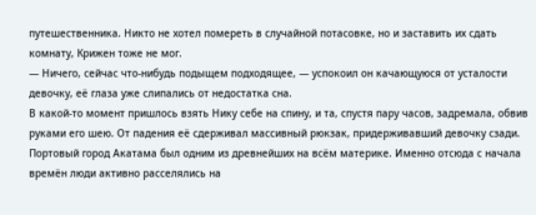путешественника. Никто не хотел помереть в случайной потасовке, но и заставить их сдать комнату, Крижен тоже не мог.
— Ничего, сейчас что-нибудь подыщем подходящее, — успокоил он качающуюся от усталости девочку, её глаза уже слипались от недостатка сна.
В какой-то момент пришлось взять Нику себе на спину, и та, спустя пару часов, задремала, обвив руками его шею. От падения её сдерживал массивный рюкзак, придерживавший девочку сзади.
Портовый город Акатама был одним из древнейших на всём материке. Именно отсюда с начала времëн люди активно расселялись на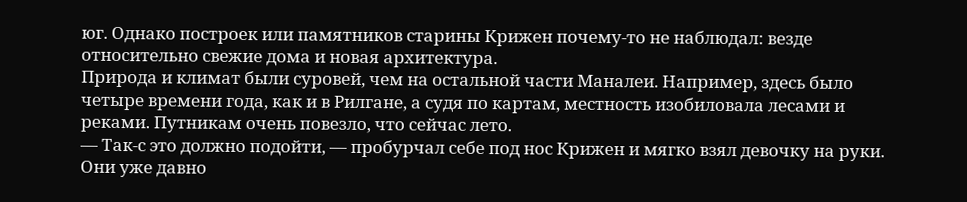юг. Однако построек или памятников старины Крижен почему-то не наблюдал: везде относительно свежие дома и новая архитектура.
Природа и климат были суровей, чем на остальной части Маналеи. Например, здесь было четыре времени года, как и в Рилгане, а судя по картам, местность изобиловала лесами и реками. Путникам очень повезло, что сейчас лето.
— Так-с это должно подойти, — пробурчал себе под нос Крижен и мягко взял девочку на руки.
Они уже давно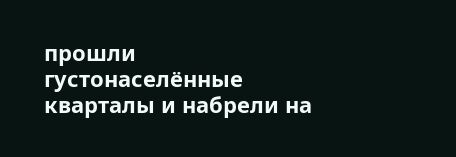прошли густонаселённые кварталы и набрели на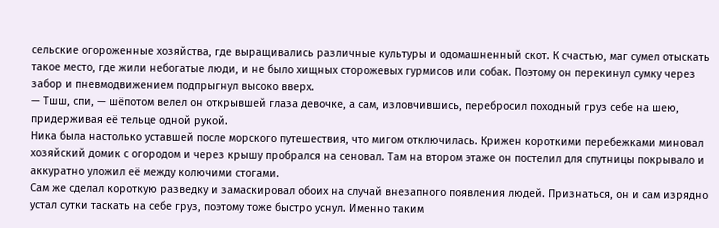сельские огороженные хозяйства, где выращивались различные культуры и одомашненный скот. К счастью, маг сумел отыскать такое место, где жили небогатые люди, и не было хищных сторожевых гурмисов или собак. Поэтому он перекинул сумку через забор и пневмодвижением подпрыгнул высоко вверх.
— Тшш, спи, — шёпотом велел он открывшей глаза девочке, а сам, изловчившись, перебросил походный груз себе на шею, придерживая её тельце одной рукой.
Ника была настолько уставшей после морского путешествия, что мигом отключилась. Крижен короткими перебежками миновал хозяйский домик с огородом и через крышу пробрался на сеновал. Там на втором этаже он постелил для спутницы покрывало и аккуратно уложил еë между колючими стогами.
Сам же сделал короткую разведку и замаскировал обоих на случай внезапного появления людей. Признаться, он и сам изрядно устал сутки таскать на себе груз, поэтому тоже быстро уснул. Именно таким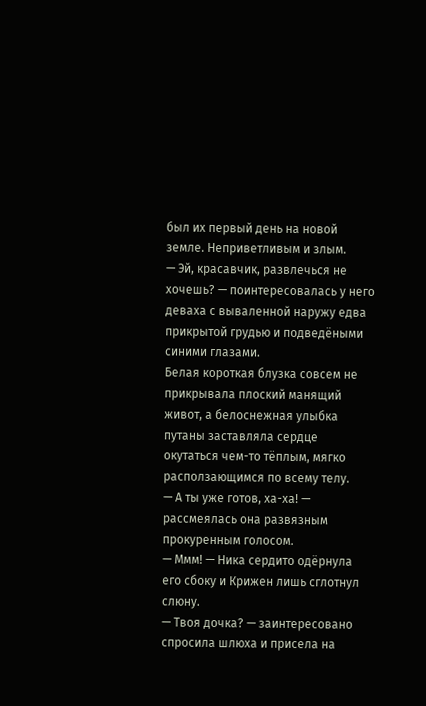был их первый день на новой земле. Неприветливым и злым.
— Эй, красавчик, развлечься не хочешь? — поинтересовалась у него деваха с вываленной наружу едва прикрытой грудью и подведëными синими глазами.
Белая короткая блузка совсем не прикрывала плоский манящий живот, а белоснежная улыбка путаны заставляла сердце окутаться чем-то тëплым, мягко расползающимся по всему телу.
— А ты уже готов, ха-ха! — рассмеялась она развязным прокуренным голосом.
— Ммм! — Ника сердито одëрнула его сбоку и Крижен лишь сглотнул слюну.
— Твоя дочка? — заинтересовано спросила шлюха и присела на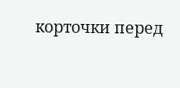корточки перед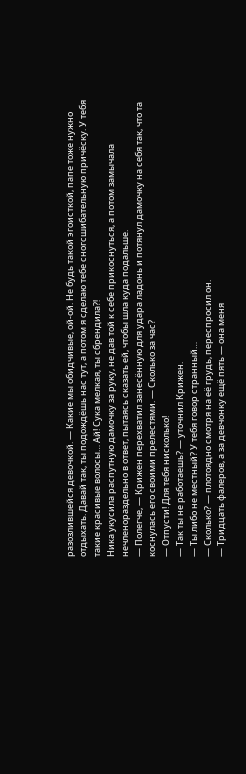разозлившейся девочкой. — Какие мы обидчивые, ой-ой. Не будь такой эгоисткой, папе тоже нужно отдыхать. Давай так, ты подождëшь нас тут, а потом я сделаю тебе сногсшибательную причëску. У тебя такие красивые волосы… Ай! Сука мелкая, ты сбрендила⁈
Ника укусила распутную дамочку за руку, не дав той к себе прикоснуться, а потом замычала нечленораздельно в ответ, пытаясь сказать ей, чтобы шла куда подальше.
— Полегче, — Крижен перехватил занесëнную для удара ладонь и потянул дамочку на себя так, что та коснулась его своими прелестями. — Сколько за час?
— Отпусти! Для тебя нисколько!
— Так ты не работаешь? — уточнил Крижен.
— Ты либо не местный? У тебя говор странный…
— Сколько? — плотоядно смотря на еë грудь, переспросил он.
— Тридцать фалеров, а за девчонку ещë пять — она меня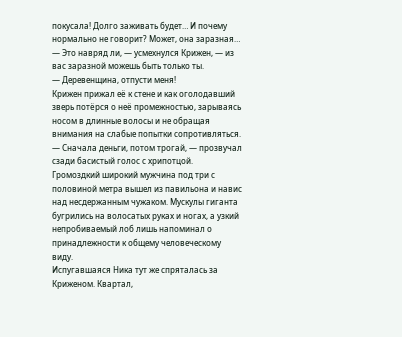покусала! Долго заживать будет… И почему нормально не говорит? Может, она заразная…
— Это навряд ли, — усмехнулся Крижен, — из вас заразной можешь быть только ты.
— Деревенщина, отпусти меня!
Крижен прижал еë к стене и как оголодавший зверь потëрся о неë промежностью, зарываясь носом в длинные волосы и не обращая внимания на слабые попытки сопротивляться.
— Сначала деньги, потом трогай, — прозвучал сзади басистый голос с хрипотцой.
Громоздкий широкий мужчина под три с половиной метра вышел из павильона и навис над несдержанным чужаком. Мускулы гиганта бугрились на волосатых руках и ногах, а узкий непробиваемый лоб лишь напоминал о принадлежности к общему человеческому виду.
Испугавшаяся Ника тут же спряталась за Криженом. Квартал,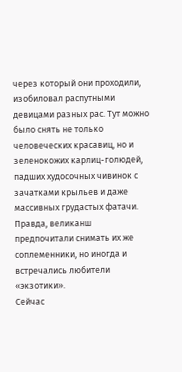через который они проходили, изобиловал распутными девицами разных рас. Тут можно было снять не только человеческих красавиц, но и зеленокожих карлиц-голюдей, падших худосочных чивинок с зачатками крыльев и даже массивных грудастых фатачи. Правда, великанш предпочитали снимать их же соплеменники, но иногда и встречались любители «экзотики».
Сейчас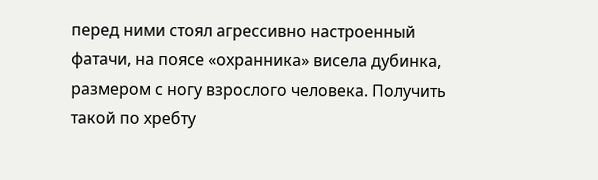перед ними стоял агрессивно настроенный фатачи, на поясе «охранника» висела дубинка, размером с ногу взрослого человека. Получить такой по хребту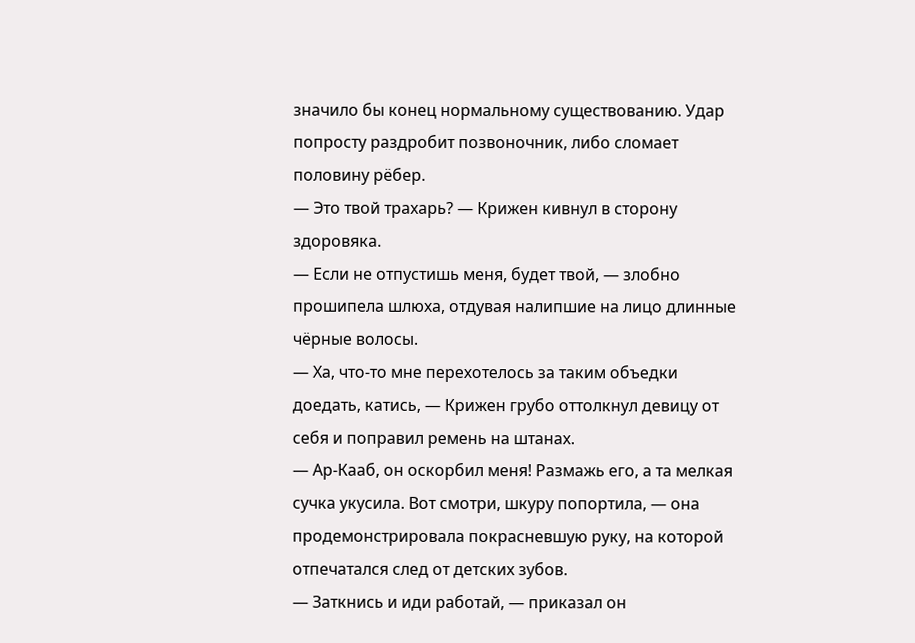значило бы конец нормальному существованию. Удар попросту раздробит позвоночник, либо сломает половину рëбер.
— Это твой трахарь? — Крижен кивнул в сторону здоровяка.
— Если не отпустишь меня, будет твой, — злобно прошипела шлюха, отдувая налипшие на лицо длинные чëрные волосы.
— Ха, что-то мне перехотелось за таким объедки доедать, катись, — Крижен грубо оттолкнул девицу от себя и поправил ремень на штанах.
— Ар-Кааб, он оскорбил меня! Размажь его, а та мелкая сучка укусила. Вот смотри, шкуру попортила, — она продемонстрировала покрасневшую руку, на которой отпечатался след от детских зубов.
— Заткнись и иди работай, — приказал он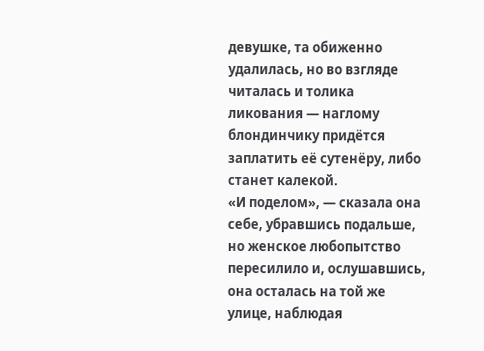девушке, та обиженно удалилась, но во взгляде читалась и толика ликования — наглому блондинчику придëтся заплатить еë сутенëру, либо станет калекой.
«И поделом», — сказала она себе, убравшись подальше, но женское любопытство пересилило и, ослушавшись, она осталась на той же улице, наблюдая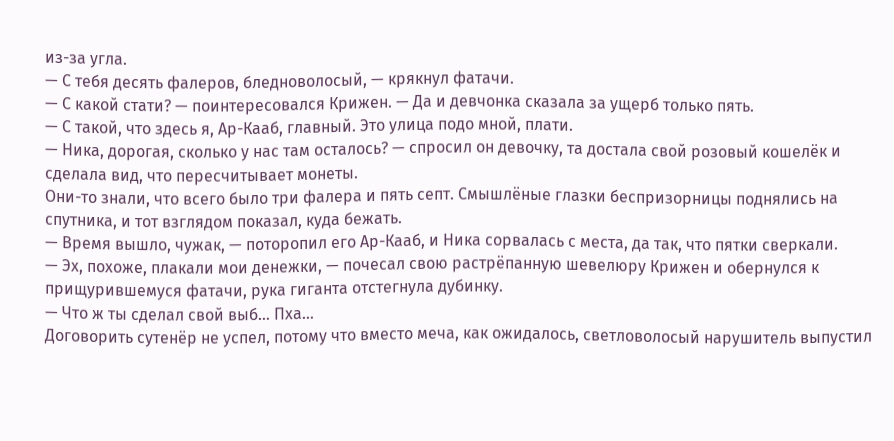из-за угла.
— С тебя десять фалеров, бледноволосый, — крякнул фатачи.
— С какой стати? — поинтересовался Крижен. — Да и девчонка сказала за ущерб только пять.
— С такой, что здесь я, Ар-Кааб, главный. Это улица подо мной, плати.
— Ника, дорогая, сколько у нас там осталось? — спросил он девочку, та достала свой розовый кошелëк и сделала вид, что пересчитывает монеты.
Они-то знали, что всего было три фалера и пять септ. Смышлëные глазки беспризорницы поднялись на спутника, и тот взглядом показал, куда бежать.
— Время вышло, чужак, — поторопил его Ар-Кааб, и Ника сорвалась с места, да так, что пятки сверкали.
— Эх, похоже, плакали мои денежки, — почесал свою растрëпанную шевелюру Крижен и обернулся к прищурившемуся фатачи, рука гиганта отстегнула дубинку.
— Что ж ты сделал свой выб… Пха…
Договорить сутенëр не успел, потому что вместо меча, как ожидалось, светловолосый нарушитель выпустил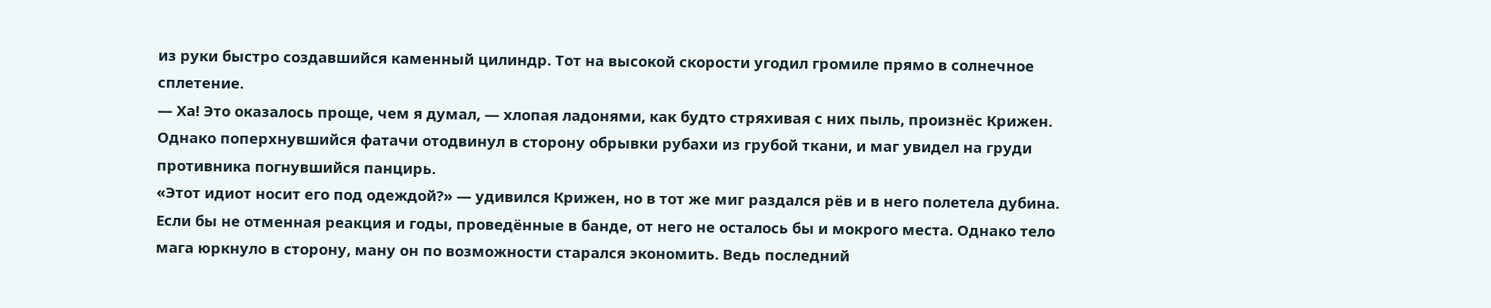из руки быстро создавшийся каменный цилиндр. Тот на высокой скорости угодил громиле прямо в солнечное сплетение.
— Ха! Это оказалось проще, чем я думал, — хлопая ладонями, как будто стряхивая с них пыль, произнëс Крижен.
Однако поперхнувшийся фатачи отодвинул в сторону обрывки рубахи из грубой ткани, и маг увидел на груди противника погнувшийся панцирь.
«Этот идиот носит его под одеждой?» — удивился Крижен, но в тот же миг раздался рëв и в него полетела дубина.
Если бы не отменная реакция и годы, проведëнные в банде, от него не осталось бы и мокрого места. Однако тело мага юркнуло в сторону, ману он по возможности старался экономить. Ведь последний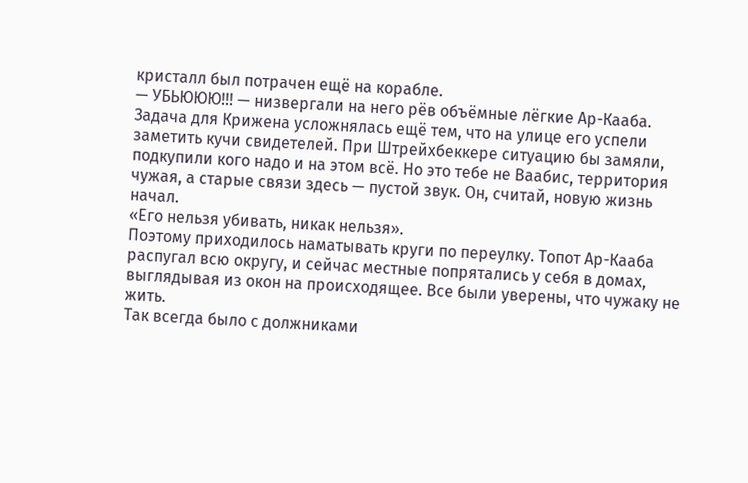кристалл был потрачен ещë на корабле.
— УБЬЮЮЮ!!! — низвергали на него рëв объëмные лëгкие Ар-Кааба.
Задача для Крижена усложнялась ещë тем, что на улице его успели заметить кучи свидетелей. При Штрейхбеккере ситуацию бы замяли, подкупили кого надо и на этом всë. Но это тебе не Ваабис, территория чужая, а старые связи здесь — пустой звук. Он, считай, новую жизнь начал.
«Его нельзя убивать, никак нельзя».
Поэтому приходилось наматывать круги по переулку. Топот Ар-Кааба распугал всю округу, и сейчас местные попрятались у себя в домах, выглядывая из окон на происходящее. Все были уверены, что чужаку не жить.
Так всегда было с должниками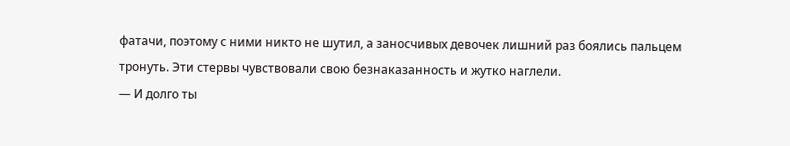фатачи, поэтому с ними никто не шутил, а заносчивых девочек лишний раз боялись пальцем тронуть. Эти стервы чувствовали свою безнаказанность и жутко наглели.
— И долго ты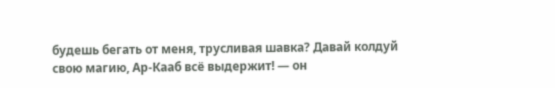будешь бегать от меня, трусливая шавка? Давай колдуй свою магию, Ар-Кааб всё выдержит! — он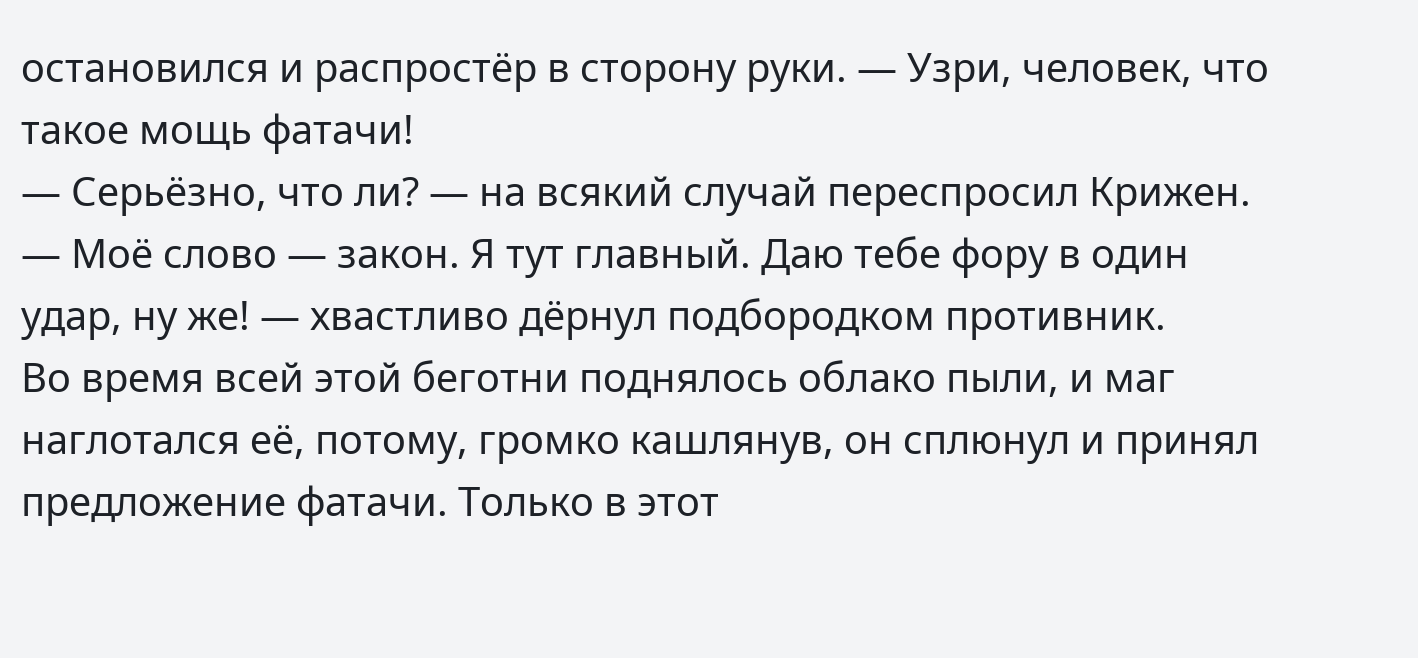остановился и распростёр в сторону руки. — Узри, человек, что такое мощь фатачи!
— Серьёзно, что ли? — на всякий случай переспросил Крижен.
— Моё слово — закон. Я тут главный. Даю тебе фору в один удар, ну же! — хвастливо дёрнул подбородком противник.
Во время всей этой беготни поднялось облако пыли, и маг наглотался её, потому, громко кашлянув, он сплюнул и принял предложение фатачи. Только в этот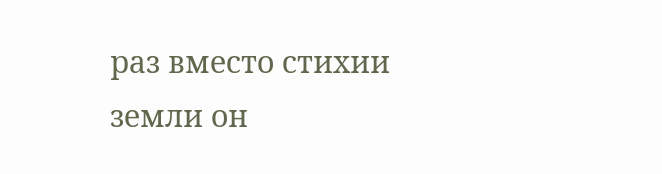раз вместо стихии земли он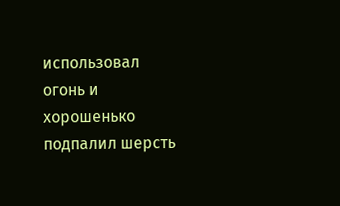использовал огонь и хорошенько подпалил шерсть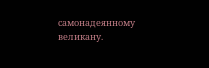самонадеянному великану.